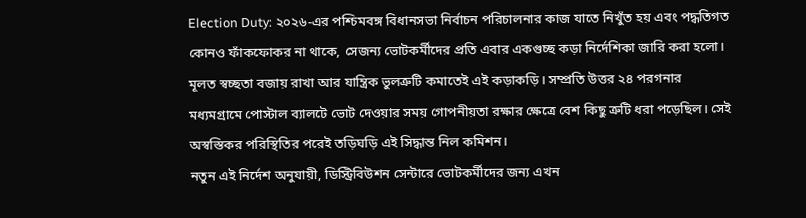Election Duty: ২০২৬-এর পশ্চিমবঙ্গ বিধানসভা নির্বাচন পরিচালনার কাজ যাতে নিখুঁত হয় এবং পদ্ধতিগত কোনও ফাঁকফোকর না থাকে, সেজন্য ভোটকর্মীদের প্রতি এবার একগুচ্ছ কড়া নির্দেশিকা জারি করা হলো। মূলত স্বচ্ছতা বজায় রাখা আর যান্ত্রিক ভুলত্রুটি কমাতেই এই কড়াকড়ি। সম্প্রতি উত্তর ২৪ পরগনার মধ্যমগ্রামে পোস্টাল ব্যালটে ভোট দেওয়ার সময় গোপনীয়তা রক্ষার ক্ষেত্রে বেশ কিছু ত্রুটি ধরা পড়েছিল। সেই অস্বস্তিকর পরিস্থিতির পরেই তড়িঘড়ি এই সিদ্ধান্ত নিল কমিশন।
নতুন এই নির্দেশ অনুযায়ী, ডিস্ট্রিবিউশন সেন্টারে ভোটকর্মীদের জন্য এখন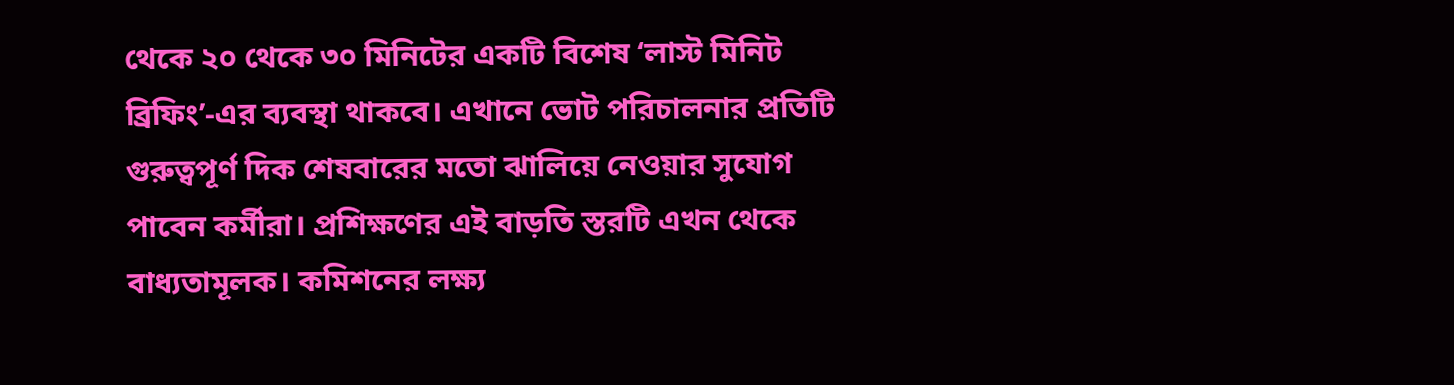থেকে ২০ থেকে ৩০ মিনিটের একটি বিশেষ ‘লাস্ট মিনিট ব্রিফিং’-এর ব্যবস্থা থাকবে। এখানে ভোট পরিচালনার প্রতিটি গুরুত্বপূর্ণ দিক শেষবারের মতো ঝালিয়ে নেওয়ার সুযোগ পাবেন কর্মীরা। প্রশিক্ষণের এই বাড়তি স্তরটি এখন থেকে বাধ্যতামূলক। কমিশনের লক্ষ্য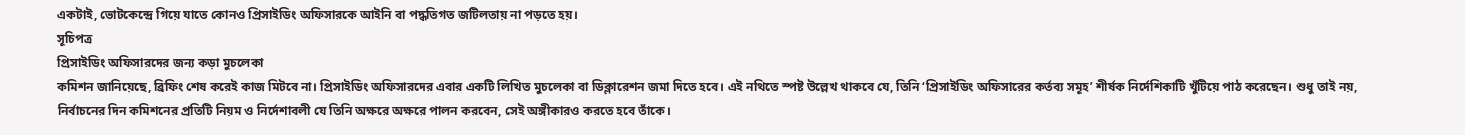একটাই, ভোটকেন্দ্রে গিয়ে যাতে কোনও প্রিসাইডিং অফিসারকে আইনি বা পদ্ধতিগত জটিলতায় না পড়তে হয়।
সূচিপত্র
প্রিসাইডিং অফিসারদের জন্য কড়া মুচলেকা
কমিশন জানিয়েছে, ব্রিফিং শেষ করেই কাজ মিটবে না। প্রিসাইডিং অফিসারদের এবার একটি লিখিত মুচলেকা বা ডিক্লারেশন জমা দিতে হবে। এই নথিতে স্পষ্ট উল্লেখ থাকবে যে, তিনি ‘প্রিসাইডিং অফিসারের কর্তব্য সমূহ’ শীর্ষক নির্দেশিকাটি খুঁটিয়ে পাঠ করেছেন। শুধু তাই নয়, নির্বাচনের দিন কমিশনের প্রতিটি নিয়ম ও নির্দেশাবলী যে তিনি অক্ষরে অক্ষরে পালন করবেন, সেই অঙ্গীকারও করতে হবে তাঁকে।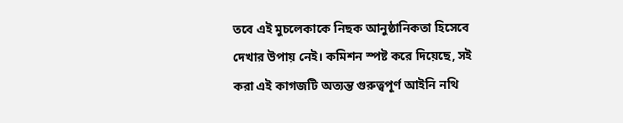তবে এই মুচলেকাকে নিছক আনুষ্ঠানিকতা হিসেবে দেখার উপায় নেই। কমিশন স্পষ্ট করে দিয়েছে, সই করা এই কাগজটি অত্যন্ত গুরুত্বপূর্ণ আইনি নথি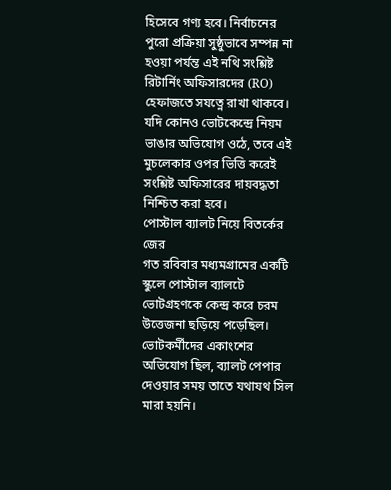হিসেবে গণ্য হবে। নির্বাচনের পুরো প্রক্রিয়া সুষ্ঠুভাবে সম্পন্ন না হওয়া পর্যন্ত এই নথি সংশ্লিষ্ট রিটার্নিং অফিসারদের (RO) হেফাজতে সযত্নে রাখা থাকবে। যদি কোনও ভোটকেন্দ্রে নিয়ম ভাঙার অভিযোগ ওঠে, তবে এই মুচলেকার ওপর ভিত্তি করেই সংশ্লিষ্ট অফিসারের দায়বদ্ধতা নিশ্চিত করা হবে।
পোস্টাল ব্যালট নিয়ে বিতর্কের জের
গত রবিবার মধ্যমগ্রামের একটি স্কুলে পোস্টাল ব্যালটে ভোটগ্রহণকে কেন্দ্র করে চরম উত্তেজনা ছড়িয়ে পড়েছিল। ভোটকর্মীদের একাংশের অভিযোগ ছিল, ব্যালট পেপার দেওয়ার সময় তাতে যথাযথ সিল মারা হয়নি।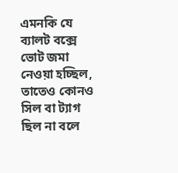এমনকি যে ব্যালট বক্সে ভোট জমা নেওয়া হচ্ছিল, তাতেও কোনও সিল বা ট্যাগ ছিল না বলে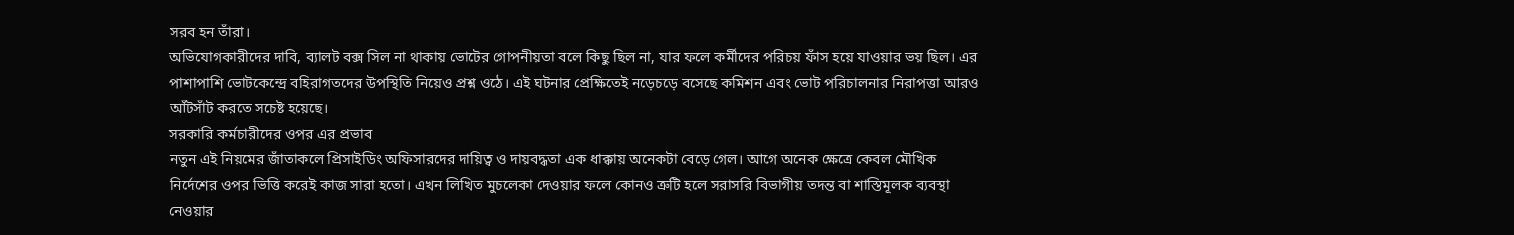সরব হন তাঁরা।
অভিযোগকারীদের দাবি, ব্যালট বক্স সিল না থাকায় ভোটের গোপনীয়তা বলে কিছু ছিল না, যার ফলে কর্মীদের পরিচয় ফাঁস হয়ে যাওয়ার ভয় ছিল। এর পাশাপাশি ভোটকেন্দ্রে বহিরাগতদের উপস্থিতি নিয়েও প্রশ্ন ওঠে। এই ঘটনার প্রেক্ষিতেই নড়েচড়ে বসেছে কমিশন এবং ভোট পরিচালনার নিরাপত্তা আরও আঁটসাঁট করতে সচেষ্ট হয়েছে।
সরকারি কর্মচারীদের ওপর এর প্রভাব
নতুন এই নিয়মের জাঁতাকলে প্রিসাইডিং অফিসারদের দায়িত্ব ও দায়বদ্ধতা এক ধাক্কায় অনেকটা বেড়ে গেল। আগে অনেক ক্ষেত্রে কেবল মৌখিক নির্দেশের ওপর ভিত্তি করেই কাজ সারা হতো। এখন লিখিত মুচলেকা দেওয়ার ফলে কোনও ত্রুটি হলে সরাসরি বিভাগীয় তদন্ত বা শাস্তিমূলক ব্যবস্থা নেওয়ার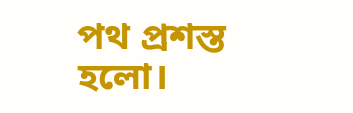পথ প্রশস্ত হলো।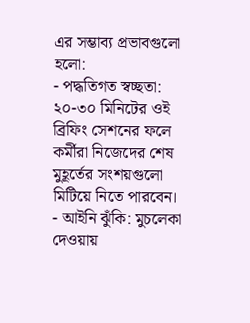এর সম্ভাব্য প্রভাবগুলো হলো:
- পদ্ধতিগত স্বচ্ছতা: ২০-৩০ মিনিটের ওই ব্রিফিং সেশনের ফলে কর্মীরা নিজেদের শেষ মুহূর্তের সংশয়গুলো মিটিয়ে নিতে পারবেন।
- আইনি ঝুঁকি: মুচলেকা দেওয়ায়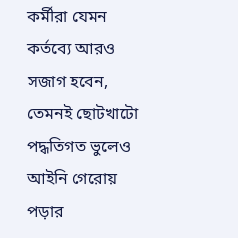কর্মীরা যেমন কর্তব্যে আরও সজাগ হবেন, তেমনই ছোটখাটো পদ্ধতিগত ভুলেও আইনি গেরোয় পড়ার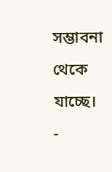সম্ভাবনা থেকে যাচ্ছে।
-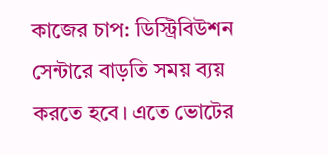কাজের চাপ: ডিস্ট্রিবিউশন সেন্টারে বাড়তি সময় ব্যয় করতে হবে। এতে ভোটের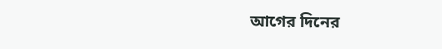আগের দিনের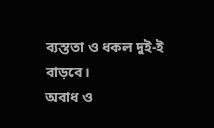ব্যস্ততা ও ধকল দুই-ই বাড়বে।
অবাধ ও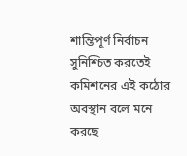শান্তিপূর্ণ নির্বাচন সুনিশ্চিত করতেই কমিশনের এই কঠোর অবস্থান বলে মনে করছে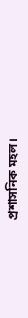প্রশাসনিক মহল।